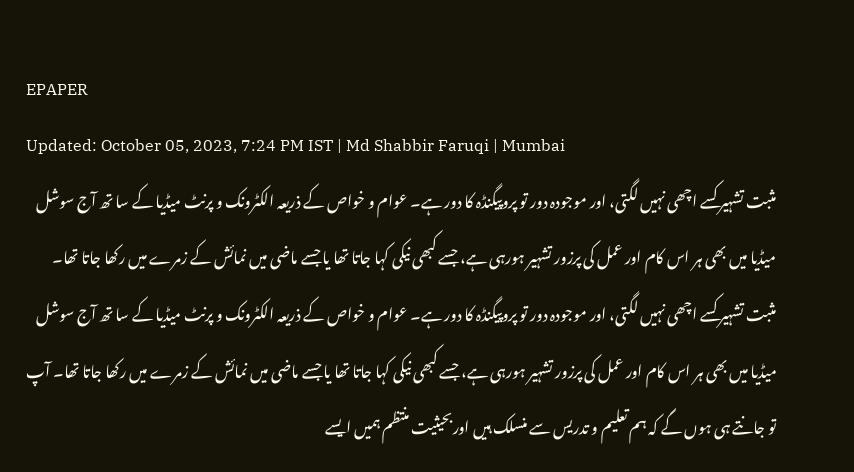EPAPER
Updated: October 05, 2023, 7:24 PM IST | Md Shabbir Faruqi | Mumbai
مثبت تشہیر کسے اچھی نہیں لگتی، اور موجودہ دور تو پروپیگنڈہ کا دور ہے۔ عوام و خواص کے ذریعہ الکٹرونک و پرنٹ میڈیا کے سا تھ آج سوشل میڈیا میں بھی ہر اس کام اور عمل کی پرزور تشہیر ہورہی ہے، جسے کبھی نیکی کہا جاتا تھا یا جسے ماضی میں نمائش کے زمرے میں رکھا جاتا تھا۔
مثبت تشہیر کسے اچھی نہیں لگتی، اور موجودہ دور تو پروپیگنڈہ کا دور ہے۔ عوام و خواص کے ذریعہ الکٹرونک و پرنٹ میڈیا کے سا تھ آج سوشل میڈیا میں بھی ہر اس کام اور عمل کی پرزور تشہیر ہورہی ہے، جسے کبھی نیکی کہا جاتا تھا یا جسے ماضی میں نمائش کے زمرے میں رکھا جاتا تھا۔ آپ تو جانتے ہی ہوں گے کہ ہم تعلیم و تدریس سے منسلک ہیں اوربحیثیت منتظم ہمیں ایسے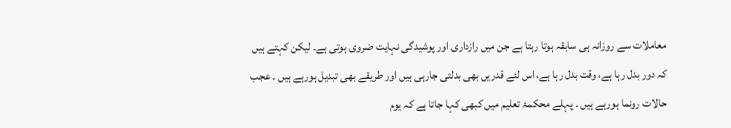معاملات سے روزانہ ہی سابقہ ہوتا رہتا ہے جن میں رازداری اور پوشیدگی نہایت ضروی ہوتی ہے۔ لیکن کہتے ہیں کہ دور بدل رہا ہے، وقت بدل رہا ہے، اس لئے قدریں بھی بدلتی جارہی ہیں اور طریقے بھی تبدیل ہورہے ہیں ۔ عجب حالات رونما ہورہے ہیں ۔ پہلے محکمۂ تعلیم میں کبھی کہا جاتا ہے کہ یوم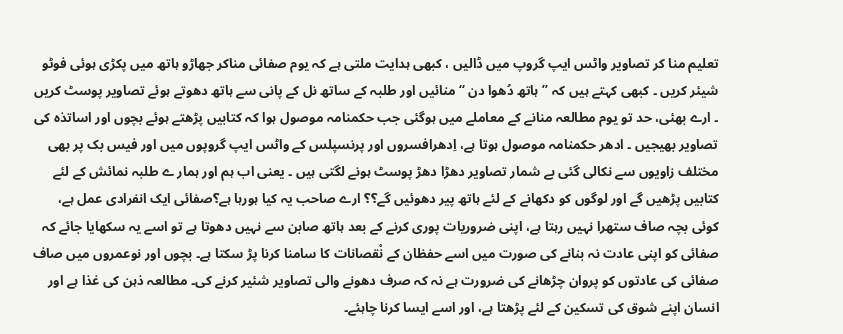تعلیم منا کر تصاویر واٹس ایپ گروپ میں ڈالیں ، کبھی ہدایت ملتی ہے کہ یوم صفائی مناکر جھاڑو ہاتھ میں پکڑی ہوئی فوٹو شیئر کریں ۔ کبھی کہتے ہیں کہ ’’ہاتھ دُھوا دن ‘‘منائیں اور طلبہ کے ساتھ نل کے پانی سے ہاتھ دھوتے ہوئے تصاویر پوسٹ کریں ۔ ارے بھئی، حد تو یوم مطالعہ منانے کے معاملے میں ہوگئی جب حکمنامہ موصول ہوا کہ کتابیں پڑھتے ہوئے بچوں اور اساتذہ کی تصاویر بھیجیں ۔ ادھر حکمنامہ موصول ہوتا ہے، اِدھرافسروں اور پرنسپلس کے واٹس ایپ گروپوں میں اور فیس بک پر بھی مختلف زاویوں سے نکالی گئی بے شمار تصاویر دھڑا دھڑ پوسٹ ہونے لگتی ہیں ۔ یعنی اب ہم اور ہمار ے طلبہ نمائش کے لئے کتابیں پڑھیں گے اور لوگوں کو دکھانے کے لئے ہاتھ پیر دھوئیں گے؟؟ ارے صاحب یہ کیا ہورہا ہے؟صفائی ایک انفرادی عمل ہے، کوئی بچہ صاف ستھرا نہیں رہتا ہے، اپنی ضروریات پوری کرنے کے بعد ہاتھ صابن سے نہیں دھوتا ہے تو اسے یہ سکھایا جائے کہ صفائی کو اپنی عادت نہ بنانے کی صورت میں اسے حفظان کے نْقصانات کا سامنا کرنا پڑ سکتا ہے۔ بچوں اور نوعمروں میں صاف صفائی کی عادتوں کو پروان چڑھانے کی ضرورت ہے نہ کہ صرف دھونے والی تصاویر شئیر کرنے کی۔ مطالعہ ذہن کی غذا ہے اور انسان اپنے شوق کی تسکین کے لئے پڑھتا ہے، اور اسے ایسا کرنا چاہئے۔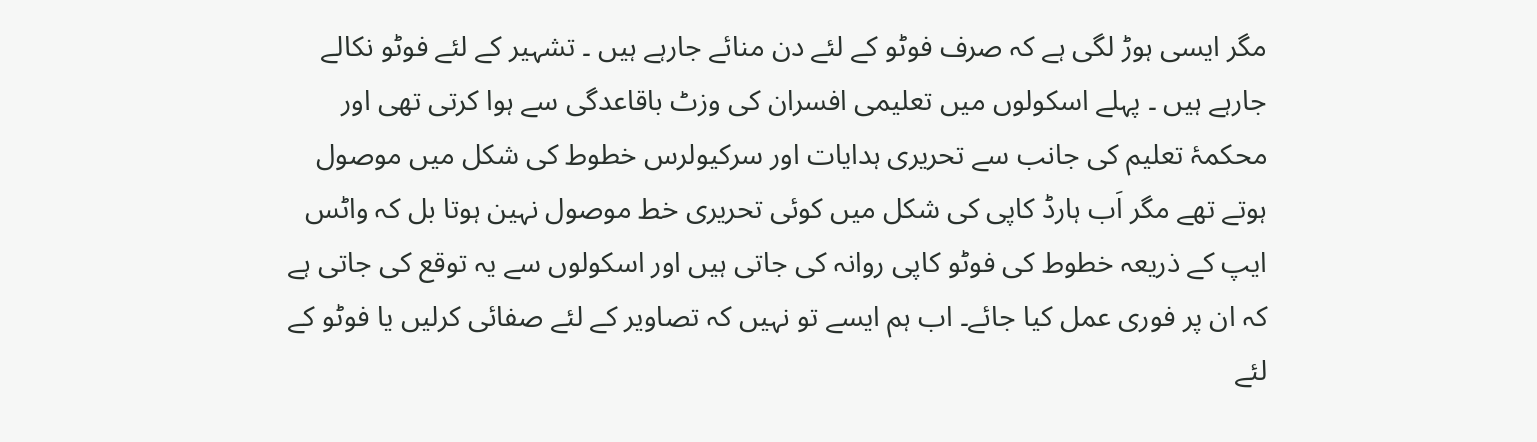مگر ایسی ہوڑ لگی ہے کہ صرف فوٹو کے لئے دن منائے جارہے ہیں ۔ تشہیر کے لئے فوٹو نکالے جارہے ہیں ۔ پہلے اسکولوں میں تعلیمی افسران کی وزٹ باقاعدگی سے ہوا کرتی تھی اور محکمۂ تعلیم کی جانب سے تحریری ہدایات اور سرکیولرس خطوط کی شکل میں موصول ہوتے تھے مگر اَب ہارڈ کاپی کی شکل میں کوئی تحریری خط موصول نہین ہوتا بل کہ واٹس ایپ کے ذریعہ خطوط کی فوٹو کاپی روانہ کی جاتی ہیں اور اسکولوں سے یہ توقع کی جاتی ہے کہ ان پر فوری عمل کیا جائے۔ اب ہم ایسے تو نہیں کہ تصاویر کے لئے صفائی کرلیں یا فوٹو کے لئے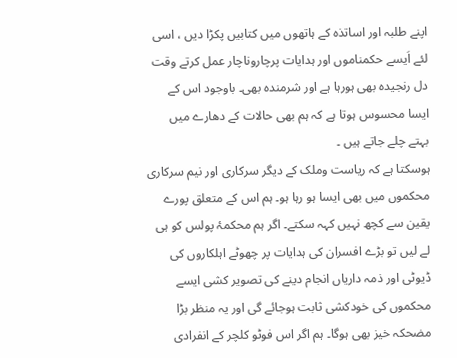اپنے طلبہ اور اساتذہ کے ہاتھوں میں کتابیں پکڑا دیں ، اسی لئے اَیسے حکمناموں اور ہدایات پرچاروناچار عمل کرتے وقت دل رنجیدہ بھی ہورہا ہے اور شرمندہ بھی۔ باوجود اس کے ایسا محسوس ہوتا ہے کہ ہم بھی حالات کے دھارے میں بہتے چلے جاتے ہیں ۔
ہوسکتا ہے کہ ریاست وملک کے دیگر سرکاری اور نیم سرکاری محکموں میں بھی ایسا ہو رہا ہو۔ ہم اس کے متعلق پورے یقین سے کچھ نہیں کہہ سکتے۔ اگر ہم محکمۂ پولس کو ہی لے لیں تو بڑے افسران کی ہدایات پر چھوٹے اہلکاروں کی ڈیوٹی اور ذمہ داریاں انجام دینے کی تصویر کشی ایسے محکموں کی خودکشی ثابت ہوجائے گی اور یہ منظر بڑا مضحکہ خیز بھی ہوگا۔ ہم اگر اس فوٹو کلچر کے انفرادی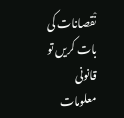نْقصانات کی بات کریں تو قانونی معلومات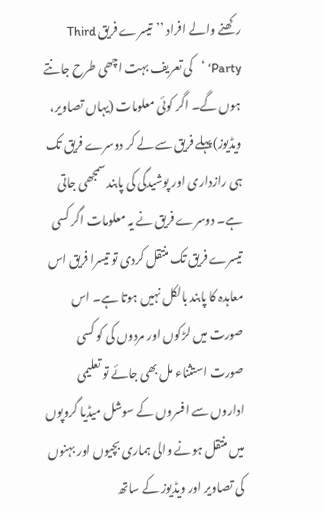رکھنے والے افراد ’’تیسرے فریق Third Party‘ ‘کی تعریف بہت اچھی طرح جانتے ہوں گے۔ اگر کوئی معلومات (یہاں تصاویر، ویڈیوز)پہلے فریق سے لے کر دوسرے فریق تک ہی رازداری اور پوشیدگی کی پابند سمجھی جاتی ہے۔ دوسرے فریق نے یہ معلومات اگر کسی تیسرے فریق تک منتقل کردی تو تیسرا فریق اس معاہدہ کا پابند بالکل نہیں ہوتا ہے۔ اس صورت میں لڑکوں اور مردوں کی کو کسی صورت استثناء مل بھی جائے تو تعلیمی اداروں سے افسروں کے سوشل میڈیا گروپوں میں منتقل ہونے والی ہماری بچیوں اور بہنوں کی تصاویر اور ویڈیوز کے ساتھ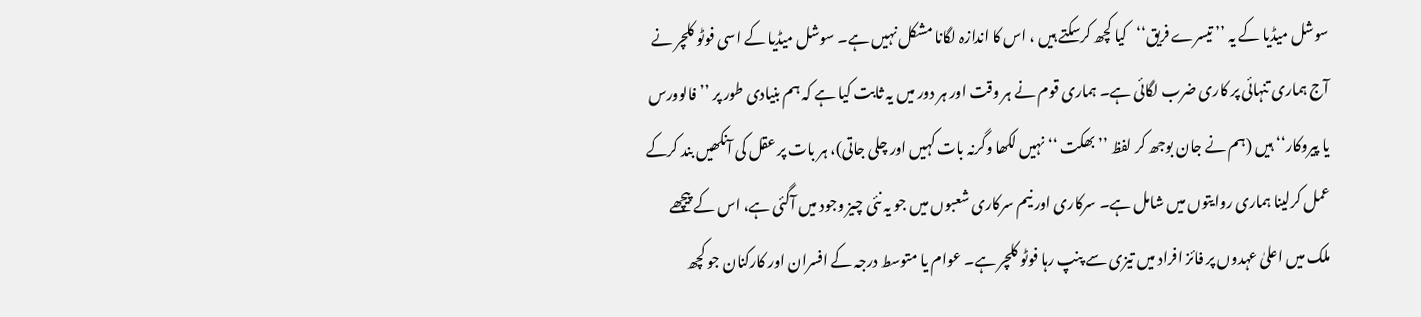سوشل میڈیا کے یہ ’’ تیسرے فریق‘‘کیا کچھ کرسکتے ہیں ، اس کا اندازہ لگانا مشکل نہیں ہے۔ سوشل میڈیا کے اسی فوٹو کلچر نے آج ہماری تنہائی پر کاری ضرب لگائی ہے۔ ہماری قوم نے ہر وقت اور ہر دور میں یہ ثابت کیا ہے کہ ہم بنیادی طور پر ’’فالوورس یا پیروکار‘‘ ہیں (ہم نے جان بوجھ کر لفظ ’’ بھکت ‘‘ نہیں لکھا وگرنہ بات کہیں اور چلی جاتی)، ہر بات پر عقل کی آنکھیں بند کرکے عمل کرلینا ہماری روایتوں میں شامل ہے۔ سرکاری اور نیم سرکاری شعبوں میں جو یہ نئی چیز وجود میں آگئی ہے، اس کے پیچھے ملک میں اعلیٰ عہدوں پر فائز افراد میں تیزی سے پنپ رہا فوٹو کلچر ہے۔ عوام یا متوسط درجہ کے افسران اور کارکنان جو کچھ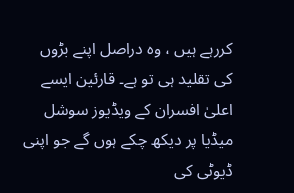کررہے ہیں ، وہ دراصل اپنے بڑوں کی تقلید ہی تو ہے۔ قارئین ایسے اعلیٰ افسران کے ویڈیوز سوشل میڈیا پر دیکھ چکے ہوں گے جو اپنی ڈیوٹی کی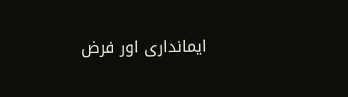ایمانداری اور فرض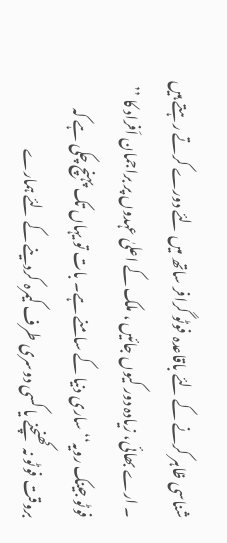شناسی ظاہر کرنے کے لئے باقاعدہ فوٹو گرافر ساتھ میں لئے دورے کرتے رہتے ہیں ۔ ارے بھائی، زیادہ دور کیوں جائیں ، ملک کے اعلیٰ عہدوں پر براجمان اَفراد کا ’’ فوٹو جینک رویہ‘‘ ساری دنیا کے سامنے ہے۔ بات تو یہاں تک پہنچ چکی ہے کہ بروقت فوٹو نہ کھنچنے یا کسی دوسری طرف کیمرہ کردینے کے لئے ہمارے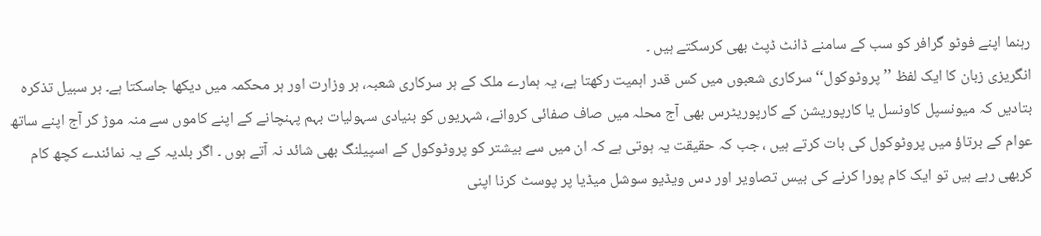رہنما اپنے فوٹو گرافر کو سب کے سامنے ڈانٹ ڈپٹ بھی کرسکتے ہیں ۔
انگریزی زبان کا ایک لفظ ’’ پروٹوکول‘‘ سرکاری شعبوں میں کس قدر اہمیت رکھتا ہے، یہ ہمارے ملک کے ہر سرکاری شعبہ، ہر وزارت اور ہر محکمہ میں دیکھا جاسکتا ہے۔ بر سبیل تذکرہ بتادیں کہ میونسپل کاونسل یا کارپوریشن کے کارپوریٹرس بھی آج محلہ میں صاف صفائی کروانے، شہریوں کو بنیادی سہولیات بہم پہنچانے کے اپنے کاموں سے منہ موڑ کر آج اپنے ساتھ عوام کے برتاؤ میں پروٹوکول کی بات کرتے ہیں ، جب کہ حقیقت یہ ہوتی ہے کہ ان میں سے بیشتر کو پروٹوکول کے اسپیلنگ بھی شائد نہ آتے ہوں ۔ اگر بلدیہ کے یہ نمائندے کچھ کام کربھی رہے ہیں تو ایک کام پورا کرنے کی بیس تصاویر اور دس ویڈیو سوشل میڈیا پر پوسٹ کرنا اپنی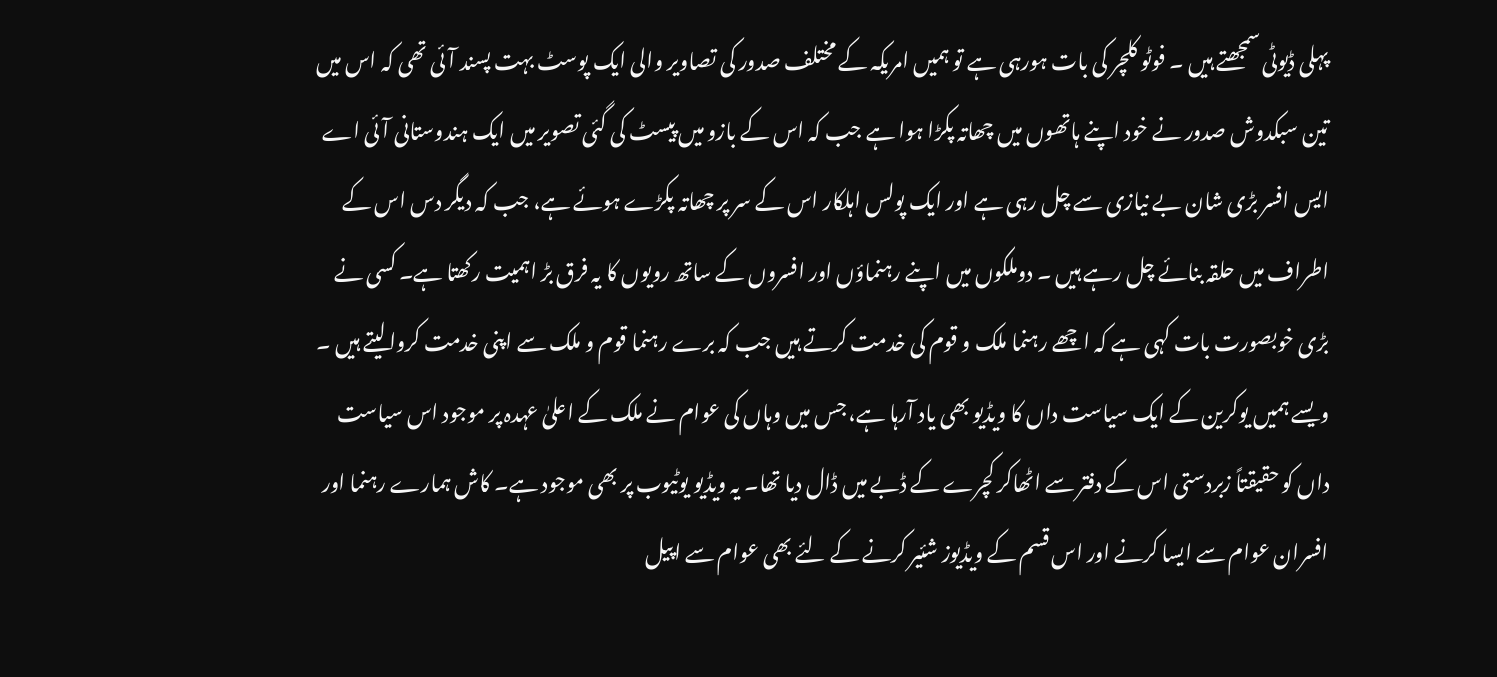پہلی ڈیوٹی سمجھتے ہیں ۔ فوٹو کلچر کی بات ہورہی ہے تو ہمیں امریکہ کے مختلف صدور کی تصاویر والی ایک پوسٹ بہت پسند آئی تھی کہ اس میں تین سبکدوش صدور نے خود اپنے ہاتھوں میں چھاتہ پکڑا ہوا ہے جب کہ اس کے بازو میں پیسٹ کی گئی تصویر میں ایک ہندوستانی آئی اے ایس افسر بڑی شان بے نیازی سے چل رہی ہے اور ایک پولس اہلکار اس کے سر پر چھاتہ پکڑے ہوئے ہے، جب کہ دیگر دس اس کے اطراف میں حلقہ بنائے چل رہے ہیں ۔ دوملکوں میں اپنے رہنماؤں اور افسروں کے ساتھ رویوں کا یہ فرق بڑ اہمیت رکھتا ہے۔ کسی نے بڑی خوبصورت بات کہی ہے کہ اچھے رہنما ملک و قوم کی خدمت کرتے ہیں جب کہ برے رہنما قوم و ملک سے اپنی خدمت کروالیتے ہیں ۔ ویسے ہمیں یوکرین کے ایک سیاست داں کا ویڈیو بھی یاد آرہا ہے، جس میں وہاں کی عوام نے ملک کے اعلیٰ عہدہ پر موجود اس سیاست داں کو حقیقتاً زبردستی اس کے دفتر سے اٹھاکر کچرے کے ڈبے میں ڈال دیا تھا۔ یہ ویڈیو یوٹیوب پر بھی موجود ہے۔ کاش ہمارے رہنما اور افسران عوام سے ایسا کرنے اور اس قسم کے ویڈیوز شئیر کرنے کے لئے بھی عوام سے اپیل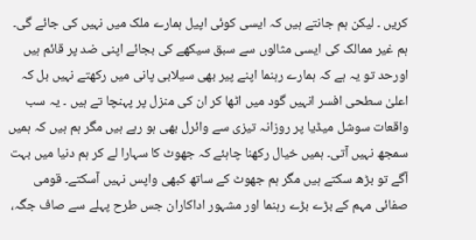کریں ۔ لیکن ہم جانتے ہیں کہ ایسی کوئی اپیل ہمارے ملک میں نہیں کی جائے گی۔ ہم غیر ممالک کی ایسی مثالوں سے سبق سیکھے کی بجائے اپنی ضد پر قائم ہیں اورحد تو یہ ہے کہ ہمارے رہنما اپنے پیر بھی سیلابی پانی میں رکھتے نہیں بل کہ اعلیٰ سطحی افسر انہیں گود میں اٹھا کر ان کی منزل پر پہنچا تے ہیں ۔ یہ سب واقعات سوشل میڈیا پر روزانہ تیزی سے وائرل بھی ہو رہے ہیں مگر ہم ہیں کہ ہمیں سمجھ نہیں آتی۔ ہمیں خیال رکھنا چاہئے کہ جھوٹ کا سہارا لے کر ہم دنیا میں بہت آگے تو بڑھ سکتے ہیں مگر ہم جھوٹ کے ساتھ کبھی واپس نہیں آسکتے۔ قومی صفائی مہم کے بڑے بڑے رہنما اور مشہور اداکاران جس طرح پہلے سے صاف جگہ،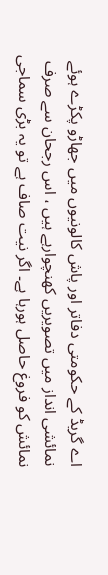اے گریڈ کے حکومتی دفاتر اور پاش کالونیوں میں جھاڑو پکڑے ہوئے نمائشی انداز میں تصویریں کھنچوارہے ہیں ، اس رجحان سے صرف نمائش کو فروغ حاصل ہورہا ہے۔ اگر نیت صاف ہے تو یہ بڑی سماجی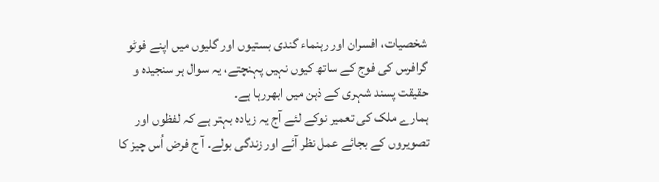شخصیات، افسران اور رہنماء گندی بستیوں اور گلیوں میں اپنے فوٹو گرافرس کی فوج کے ساتھ کیوں نہیں پہنچتے، یہ سوال ہر سنجیدہ و حقیقت پسند شہری کے ذہن میں ابھررہا ہے۔
ہمارے ملک کی تعمیر نوکے لئے آج یہ زیادہ بہتر ہے کہ لفظوں اور تصویروں کے بجائے عمل نظر آئے اور زندگی بولے۔ آ ج فرض اُس چیز کا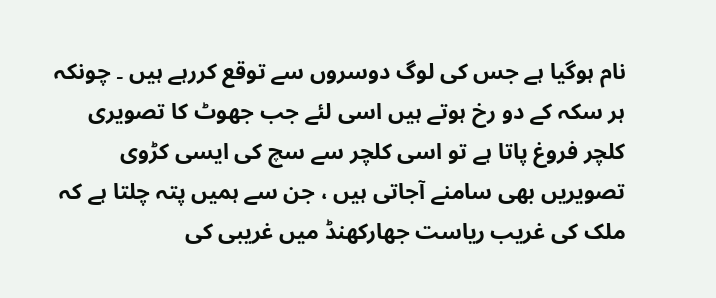نام ہوگیا ہے جس کی لوگ دوسروں سے توقع کررہے ہیں ۔ چونکہ ہر سکہ کے دو رخ ہوتے ہیں اسی لئے جب جھوٹ کا تصویری کلچر فروغ پاتا ہے تو اسی کلچر سے سچ کی ایسی کڑوی تصویریں بھی سامنے آجاتی ہیں ، جن سے ہمیں پتہ چلتا ہے کہ ملک کی غریب ریاست جھارکھنڈ میں غریبی کی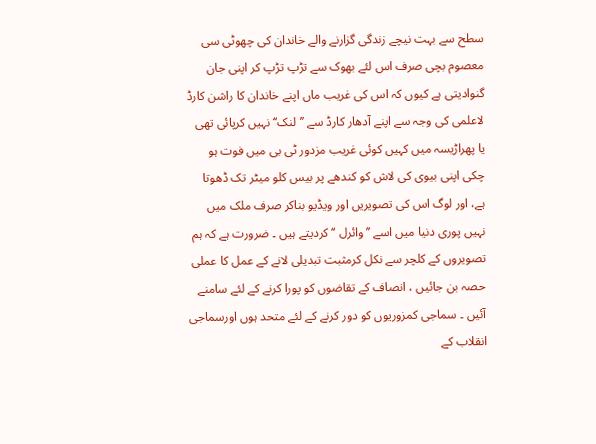سطح سے بہت نیچے زندگی گزارنے والے خاندان کی چھوٹی سی معصوم بچی صرف اس لئے بھوک سے تڑپ تڑپ کر اپنی جان گنوادیتی ہے کیوں کہ اس کی غریب ماں اپنے خاندان کا راشن کارڈ لاعلمی کی وجہ سے اپنے آدھار کارڈ سے ’’لنک‘‘ نہیں کرپائی تھی یا پھراڑیسہ میں کہیں کوئی غریب مزدور ٹی بی میں فوت ہو چکی اپنی بیوی کی لاش کو کندھے پر بیس کلو میٹر تک ڈھوتا ہے، اور لوگ اس کی تصویریں اور ویڈیو بناکر صرف ملک میں نہیں پوری دنیا میں اسے ’’وائرل ‘‘ کردیتے ہیں ۔ ضرورت ہے کہ ہم تصویروں کے کلچر سے نکل کرمثبت تبدیلی لانے کے عمل کا عملی حصہ بن جائیں ، انصاف کے تقاضوں کو پورا کرنے کے لئے سامنے آئیں ۔ سماجی کمزوریوں کو دور کرنے کے لئے متحد ہوں اورسماجی انقلاب کے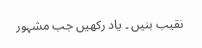نقیب بنیں ۔ یاد رکھیں جب مشہور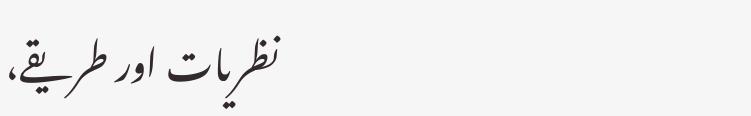نظریات اور طریقے،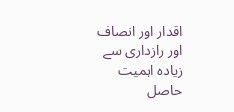اقدار اور انصاف اور رازداری سے زیادہ اہمیت حاصل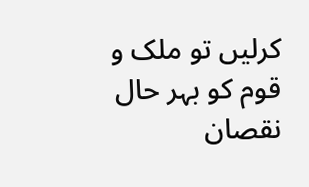کرلیں تو ملک و قوم کو بہر حال نقصان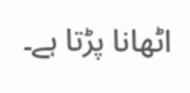اٹھانا پڑتا ہے۔